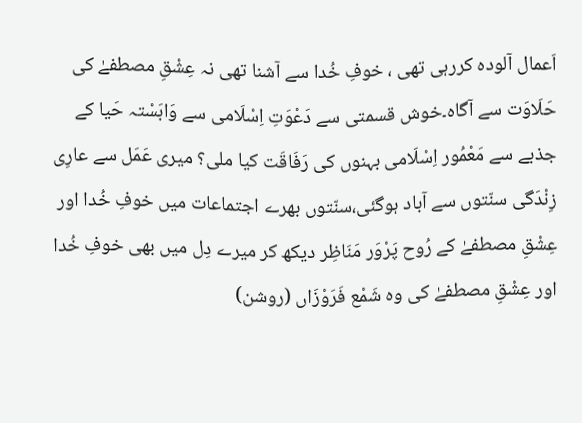اَعمال آلودہ کررہی تھی ، خوفِ خُدا سے آشنا تھی نہ عِشْقِ مصطفےٰ کی حَلَاوَت سے آگاہ۔خوش قسمتی سے دَعْوَتِ اِسْلَامی سے وَابَسْتہ حَیا کے جذبے سے مَعْمُور اِسْلَامی بہنوں کی رَفَاقَت کیا ملی؟ میری عَمَل سے عارِی زِنْدَگی سنّتوں سے آباد ہوگئی،سنّتوں بھرے اجتماعات میں خوفِ خُدا اور عِشْقِ مصطفےٰ کے رُوح پَرْوَر مَنَاظِر دیکھ کر میرے دِل میں بھی خوفِ خُدا اور عِشْقِ مصطفےٰ کی وہ شَمْع فَرَوْزَاں (روشن)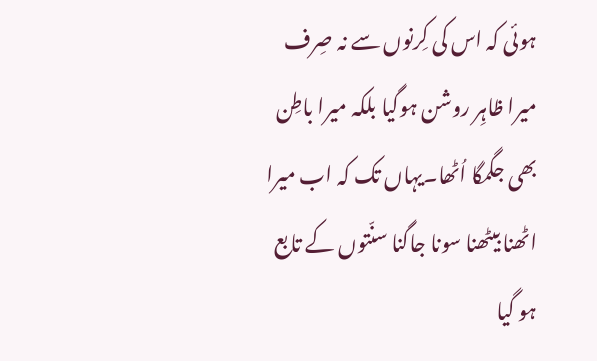ہوئی کہ اس کی کِرنوں سے نہ صِرف میرا ظاہِر روشن ہوگیا بلکہ میرا باطِن بھی جگمگا اُٹھا۔یہاں تک کہ اب میرا اٹھنا بیٹھنا سونا جاگنا سنّتوں کے تابع ہو گیا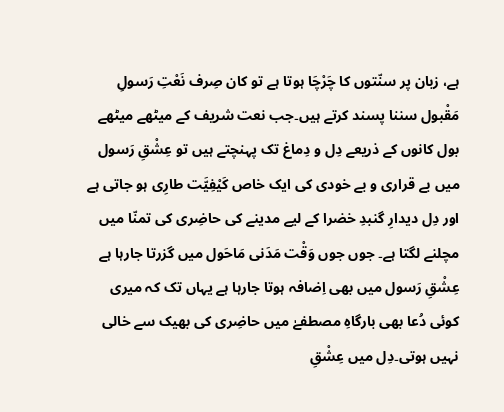ہے، زبان پر سنّتوں کا چَرْچَا ہوتا ہے تو کان صِرف نَعْتِ رَسولِ مَقْبول سننا پسند کرتے ہیں۔جب نعت شریف کے میٹھے میٹھے بول کانوں کے ذریعے دِل و دِماغ تک پہنچتے ہیں تو عِشْقِ رَسول میں بے قراری و بے خودی کی ایک خاص کَیْفِیَّت طارِی ہو جاتی ہے اور دِل دیدارِ گنبدِ خضرا کے لیے مدینے کی حاضِری کی تمنّا میں مچلنے لگتا ہے۔ جوں جوں وَقْت مَدَنی مَاحَول میں گزرتا جارہا ہے عِشْقِ رَسول میں بھی اِضافہ ہوتا جارہا ہے یہاں تک کہ میری کوئی دُعا بھی بارگاہِ مصطفےٰ میں حاضِری کی بھیک سے خالی نہیں ہوتی۔دِل میں عِشْقِ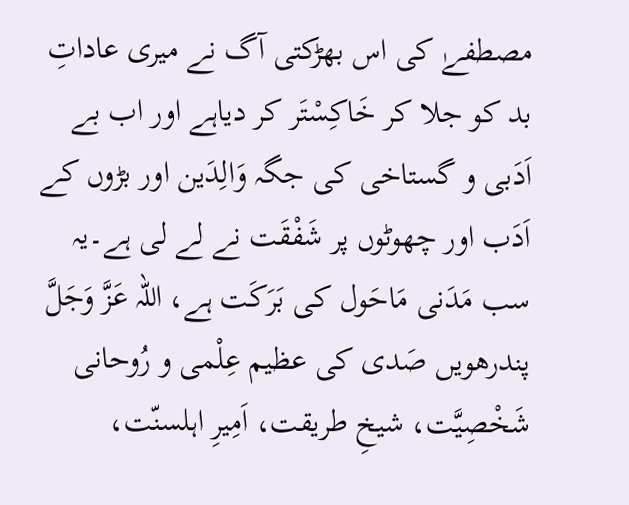مصطفےٰ کی اس بھڑکتی آگ نے میری عاداتِ بد کو جلا کر خَاکِسْتَر کر دیاہے اور اب بے اَدَبی و گستاخی کی جگہ وَالِدَین اور بڑوں کے اَدَب اور چھوٹوں پر شَفْقَت نے لے لی ہے۔یہ سب مَدَنی مَاحَول کی بَرَکَت ہے، اللہ عَزَّ وَجَلَّ پندرھویں صَدی کی عظیم عِلْمی و رُوحانی شَخْصِیَّت، شیخِ طریقت، اَمِیرِ اہلسنّت،